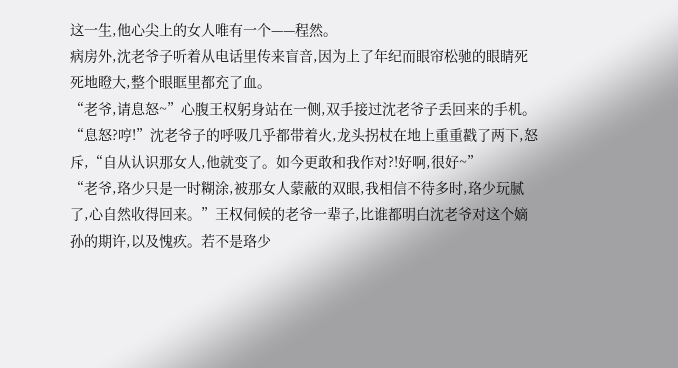这一生,他心尖上的女人唯有一个——程然。
病房外,沈老爷子听着从电话里传来盲音,因为上了年纪而眼帘松驰的眼睛死死地瞪大,整个眼眶里都充了血。
“老爷,请息怒~”心腹王权躬身站在一侧,双手接过沈老爷子丢回来的手机。
“息怒?哼!”沈老爷子的呼吸几乎都带着火,龙头拐杖在地上重重戳了两下,怒斥,“自从认识那女人,他就变了。如今更敢和我作对?!好啊,很好~”
“老爷,珞少只是一时糊涂,被那女人蒙蔽的双眼,我相信不待多时,珞少玩腻了,心自然收得回来。”王权伺候的老爷一辈子,比谁都明白沈老爷对这个嫡孙的期许,以及愧疚。若不是珞少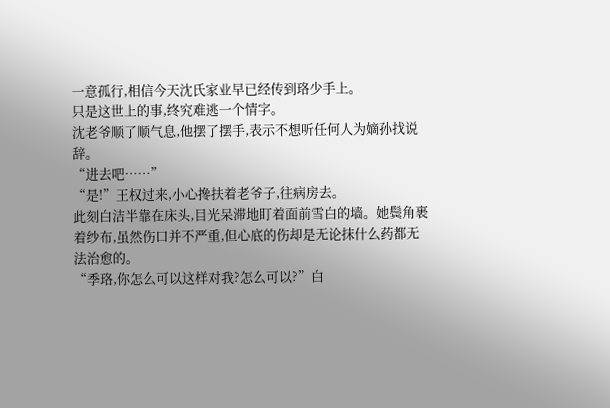一意孤行,相信今天沈氏家业早已经传到珞少手上。
只是这世上的事,终究难逃一个情字。
沈老爷顺了顺气息,他摆了摆手,表示不想听任何人为嫡孙找说辞。
“进去吧……”
“是!”王权过来,小心搀扶着老爷子,往病房去。
此刻白洁半靠在床头,目光呆滞地盯着面前雪白的墙。她鬓角裹着纱布,虽然伤口并不严重,但心底的伤却是无论抹什么药都无法治愈的。
“季珞,你怎么可以这样对我?怎么可以?”白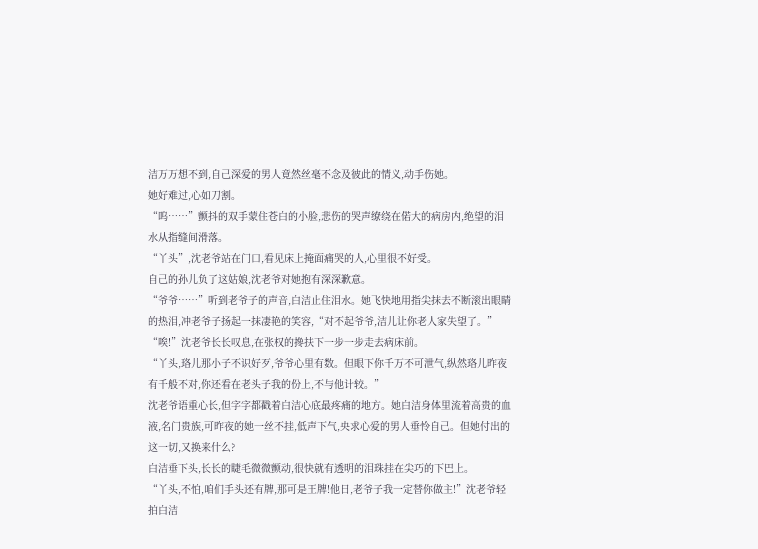洁万万想不到,自己深爱的男人竟然丝毫不念及彼此的情义,动手伤她。
她好难过,心如刀割。
“呜……”颤抖的双手蒙住苍白的小脸,悲伤的哭声缭绕在偌大的病房内,绝望的泪水从指缝间滑落。
“丫头”,沈老爷站在门口,看见床上掩面痛哭的人,心里很不好受。
自己的孙儿负了这姑娘,沈老爷对她抱有深深歉意。
“爷爷……”听到老爷子的声音,白洁止住泪水。她飞快地用指尖抹去不断滚出眼睛的热泪,冲老爷子扬起一抹凄艳的笑容,“对不起爷爷,洁儿让你老人家失望了。”
“唉!”沈老爷长长叹息,在张权的搀扶下一步一步走去病床前。
“丫头,珞儿那小子不识好歹,爷爷心里有数。但眼下你千万不可泄气,纵然珞儿昨夜有千般不对,你还看在老头子我的份上,不与他计较。”
沈老爷语重心长,但字字都戳着白洁心底最疼痛的地方。她白洁身体里流着高贵的血液,名门贵族,可昨夜的她一丝不挂,低声下气,央求心爱的男人垂怜自己。但她付出的这一切,又换来什么?
白洁垂下头,长长的睫毛微微颤动,很快就有透明的泪珠挂在尖巧的下巴上。
“丫头,不怕,咱们手头还有牌,那可是王牌!他日,老爷子我一定替你做主!”沈老爷轻拍白洁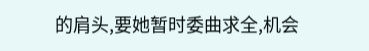的肩头,要她暂时委曲求全,机会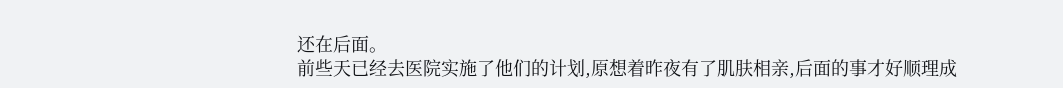还在后面。
前些天已经去医院实施了他们的计划,原想着昨夜有了肌肤相亲,后面的事才好顺理成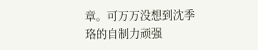章。可万万没想到沈季珞的自制力顽强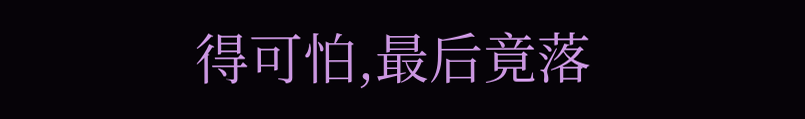得可怕,最后竟落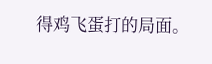得鸡飞蛋打的局面。